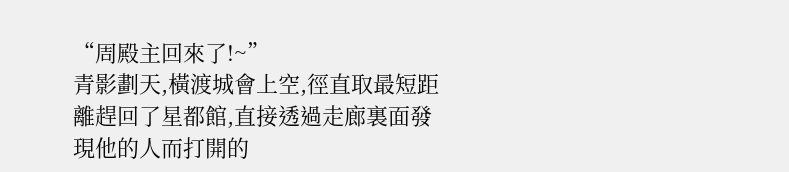“周殿主回來了!~”
青影劃天,橫渡城會上空,徑直取最短距離趕回了星都館,直接透過走廊裏面發現他的人而打開的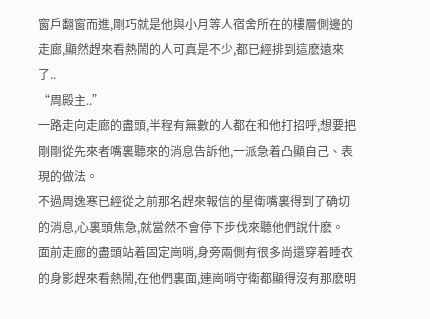窗戶翻窗而進,剛巧就是他與小月等人宿舍所在的樓層側邊的走廊,顯然趕來看熱鬧的人可真是不少,都已經排到這麽遠來了..
“周殿主..”
一路走向走廊的盡頭,半程有無數的人都在和他打招呼,想要把剛剛從先來者嘴裏聽來的消息告訴他,一派急着凸顯自己、表現的做法。
不過周逸寒已經從之前那名趕來報信的星衛嘴裏得到了确切的消息,心裏頭焦急,就當然不會停下步伐來聽他們說什麽。
面前走廊的盡頭站着固定崗哨,身旁兩側有很多尚還穿着睡衣的身影趕來看熱鬧,在他們裏面,連崗哨守衛都顯得沒有那麽明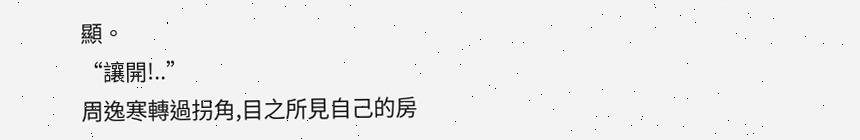顯。
“讓開!..”
周逸寒轉過拐角,目之所見自己的房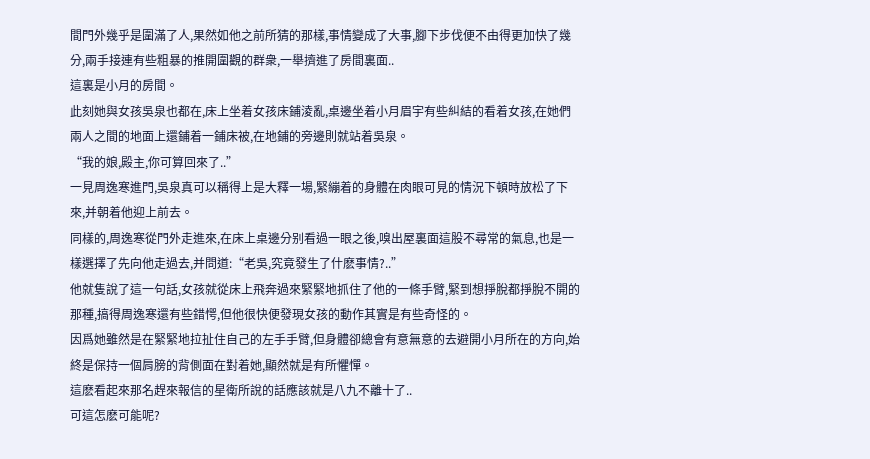間門外幾乎是圍滿了人,果然如他之前所猜的那樣,事情變成了大事,腳下步伐便不由得更加快了幾分,兩手接連有些粗暴的推開圍觀的群衆,一舉擠進了房間裏面..
這裏是小月的房間。
此刻她與女孩吳泉也都在,床上坐着女孩床鋪淩亂,桌邊坐着小月眉宇有些糾結的看着女孩,在她們兩人之間的地面上還鋪着一鋪床被,在地鋪的旁邊則就站着吳泉。
“我的娘,殿主,你可算回來了..”
一見周逸寒進門,吳泉真可以稱得上是大釋一場,緊繃着的身體在肉眼可見的情況下頓時放松了下來,并朝着他迎上前去。
同樣的,周逸寒從門外走進來,在床上桌邊分别看過一眼之後,嗅出屋裏面這股不尋常的氣息,也是一樣選擇了先向他走過去,并問道:“老吳,究竟發生了什麽事情?..”
他就隻說了這一句話,女孩就從床上飛奔過來緊緊地抓住了他的一條手臂,緊到想掙脫都掙脫不開的那種,搞得周逸寒還有些錯愕,但他很快便發現女孩的動作其實是有些奇怪的。
因爲她雖然是在緊緊地拉扯住自己的左手手臂,但身體卻總會有意無意的去避開小月所在的方向,始終是保持一個肩膀的背側面在對着她,顯然就是有所懼憚。
這麽看起來那名趕來報信的星衛所說的話應該就是八九不離十了..
可這怎麽可能呢?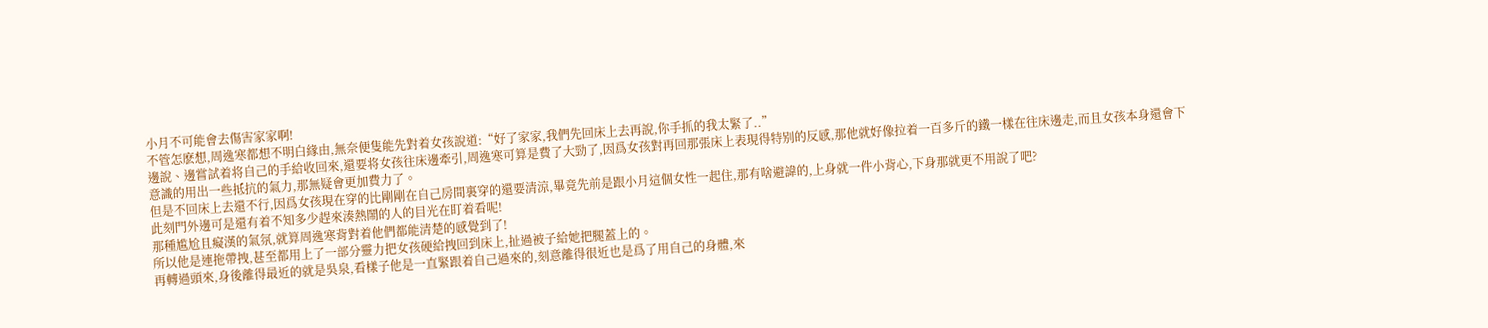小月不可能會去傷害家家啊!
不管怎麽想,周逸寒都想不明白緣由,無奈便隻能先對着女孩說道:“好了家家,我們先回床上去再說,你手抓的我太緊了..”
邊說、邊嘗試着将自己的手給收回來,還要将女孩往床邊牽引,周逸寒可算是費了大勁了,因爲女孩對再回那張床上表現得特别的反感,那他就好像拉着一百多斤的鐵一樣在往床邊走,而且女孩本身還會下意識的用出一些抵抗的氣力,那無疑會更加費力了。
但是不回床上去還不行,因爲女孩現在穿的比剛剛在自己房間裏穿的還要清涼,畢竟先前是跟小月這個女性一起住,那有啥避諱的,上身就一件小背心,下身那就更不用說了吧?
此刻門外邊可是還有着不知多少趕來湊熱鬧的人的目光在盯着看呢!
那種尴尬且癡漢的氣氛,就算周逸寒背對着他們都能清楚的感覺到了!
所以他是連拖帶拽,甚至都用上了一部分靈力把女孩硬給拽回到床上,扯過被子給她把腿蓋上的。
再轉過頭來,身後離得最近的就是吳泉,看樣子他是一直緊跟着自己過來的,刻意離得很近也是爲了用自己的身體,來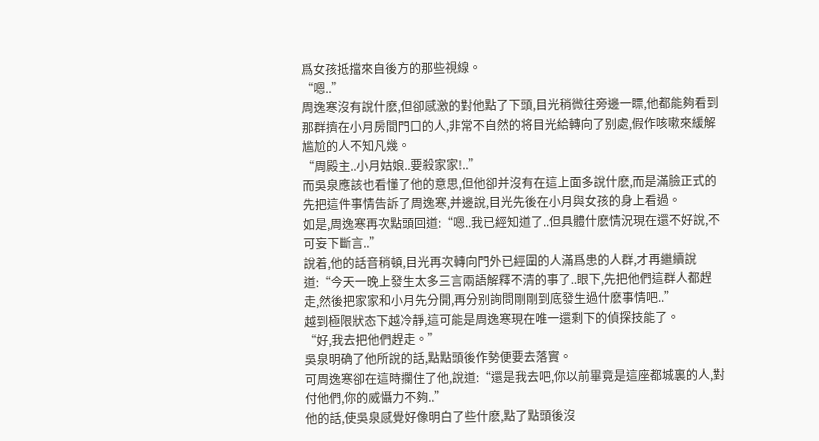爲女孩抵擋來自後方的那些視線。
“嗯..”
周逸寒沒有說什麽,但卻感激的對他點了下頭,目光稍微往旁邊一瞟,他都能夠看到那群擠在小月房間門口的人,非常不自然的将目光給轉向了别處,假作咳嗽來緩解尴尬的人不知凡幾。
“周殿主..小月姑娘..要殺家家!..”
而吳泉應該也看懂了他的意思,但他卻并沒有在這上面多說什麽,而是滿臉正式的先把這件事情告訴了周逸寒,并邊說,目光先後在小月與女孩的身上看過。
如是,周逸寒再次點頭回道:“嗯..我已經知道了..但具體什麽情況現在還不好說,不可妄下斷言..”
說着,他的話音稍頓,目光再次轉向門外已經圍的人滿爲患的人群,才再繼續說道:“今天一晚上發生太多三言兩語解釋不清的事了..眼下,先把他們這群人都趕走,然後把家家和小月先分開,再分别詢問剛剛到底發生過什麽事情吧..”
越到極限狀态下越冷靜,這可能是周逸寒現在唯一還剩下的偵探技能了。
“好,我去把他們趕走。”
吳泉明确了他所說的話,點點頭後作勢便要去落實。
可周逸寒卻在這時攔住了他,說道:“還是我去吧,你以前畢竟是這座都城裏的人,對付他們,你的威懾力不夠..”
他的話,使吳泉感覺好像明白了些什麽,點了點頭後沒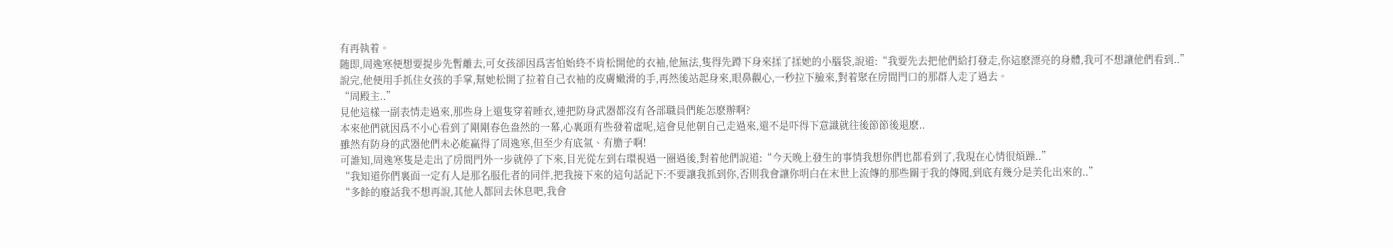有再執着。
随即,周逸寒便想要提步先暫離去,可女孩卻因爲害怕始終不肯松開他的衣袖,他無法,隻得先蹲下身來揉了揉她的小腦袋,說道:“我要先去把他們給打發走,你這麽漂亮的身體,我可不想讓他們看到..”
說完,他便用手抓住女孩的手掌,幫她松開了拉着自己衣袖的皮膚嫩滑的手,再然後站起身來,眼鼻觀心,一秒拉下臉來,對着聚在房間門口的那群人走了過去。
“周殿主..”
見他這樣一副表情走過來,那些身上還隻穿着睡衣,連把防身武器都沒有各部職員們能怎麽辦啊?
本來他們就因爲不小心看到了剛剛春色盎然的一幕,心裏頭有些發着虛呢,這會見他朝自己走過來,還不是吓得下意識就往後節節後退麽..
雖然有防身的武器他們未必能赢得了周逸寒,但至少有底氣、有膽子啊!
可誰知,周逸寒隻是走出了房間門外一步就停了下來,目光從左到右環視過一圈過後,對着他們說道:“今天晚上發生的事情我想你們也都看到了,我現在心情很煩躁..”
“我知道你們裏面一定有人是那名服化者的同伴,把我接下來的這句話記下:不要讓我抓到你,否則我會讓你明白在末世上流傳的那些關于我的傳聞,到底有幾分是美化出來的..”
“多餘的廢話我不想再說,其他人都回去休息吧,我會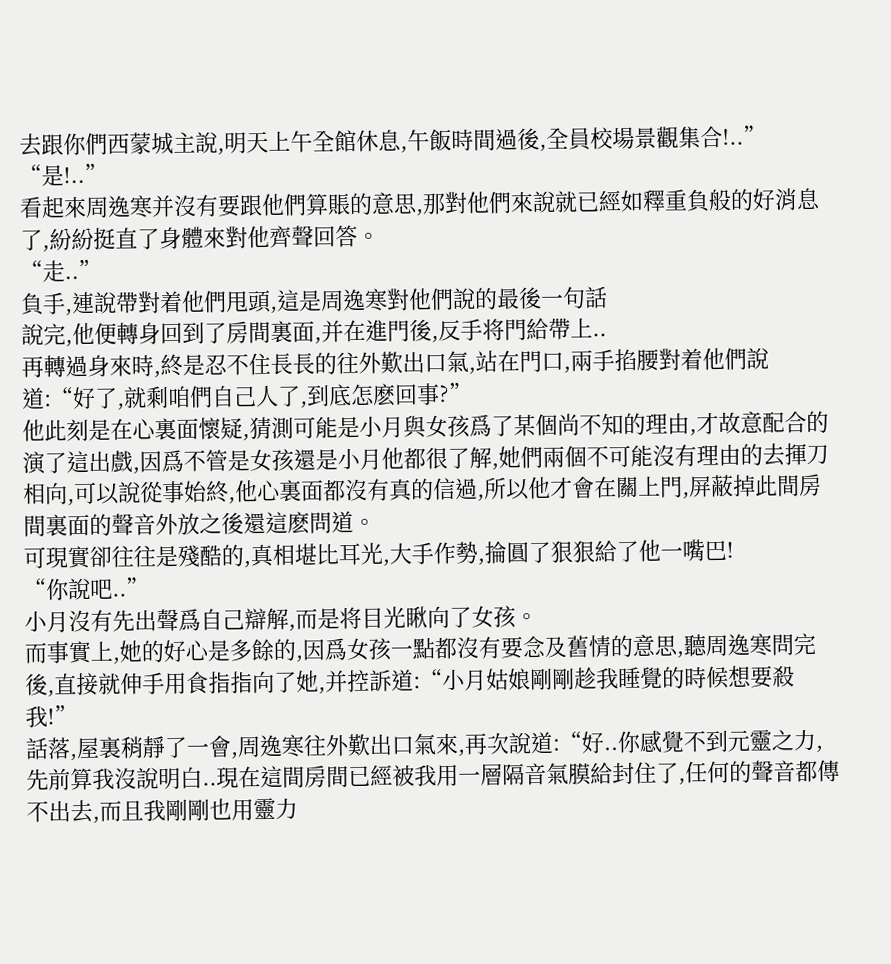去跟你們西蒙城主說,明天上午全館休息,午飯時間過後,全員校場景觀集合!..”
“是!..”
看起來周逸寒并沒有要跟他們算賬的意思,那對他們來說就已經如釋重負般的好消息了,紛紛挺直了身體來對他齊聲回答。
“走..”
負手,連說帶對着他們甩頭,這是周逸寒對他們說的最後一句話
說完,他便轉身回到了房間裏面,并在進門後,反手将門給帶上..
再轉過身來時,終是忍不住長長的往外歎出口氣,站在門口,兩手掐腰對着他們說道:“好了,就剩咱們自己人了,到底怎麽回事?”
他此刻是在心裏面懷疑,猜測可能是小月與女孩爲了某個尚不知的理由,才故意配合的演了這出戲,因爲不管是女孩還是小月他都很了解,她們兩個不可能沒有理由的去揮刀相向,可以說從事始終,他心裏面都沒有真的信過,所以他才會在關上門,屏蔽掉此間房間裏面的聲音外放之後還這麽問道。
可現實卻往往是殘酷的,真相堪比耳光,大手作勢,掄圓了狠狠給了他一嘴巴!
“你說吧..”
小月沒有先出聲爲自己辯解,而是将目光瞅向了女孩。
而事實上,她的好心是多餘的,因爲女孩一點都沒有要念及舊情的意思,聽周逸寒問完後,直接就伸手用食指指向了她,并控訴道:“小月姑娘剛剛趁我睡覺的時候想要殺我!”
話落,屋裏稍靜了一會,周逸寒往外歎出口氣來,再次說道:“好..你感覺不到元靈之力,先前算我沒說明白..現在這間房間已經被我用一層隔音氣膜給封住了,任何的聲音都傳不出去,而且我剛剛也用靈力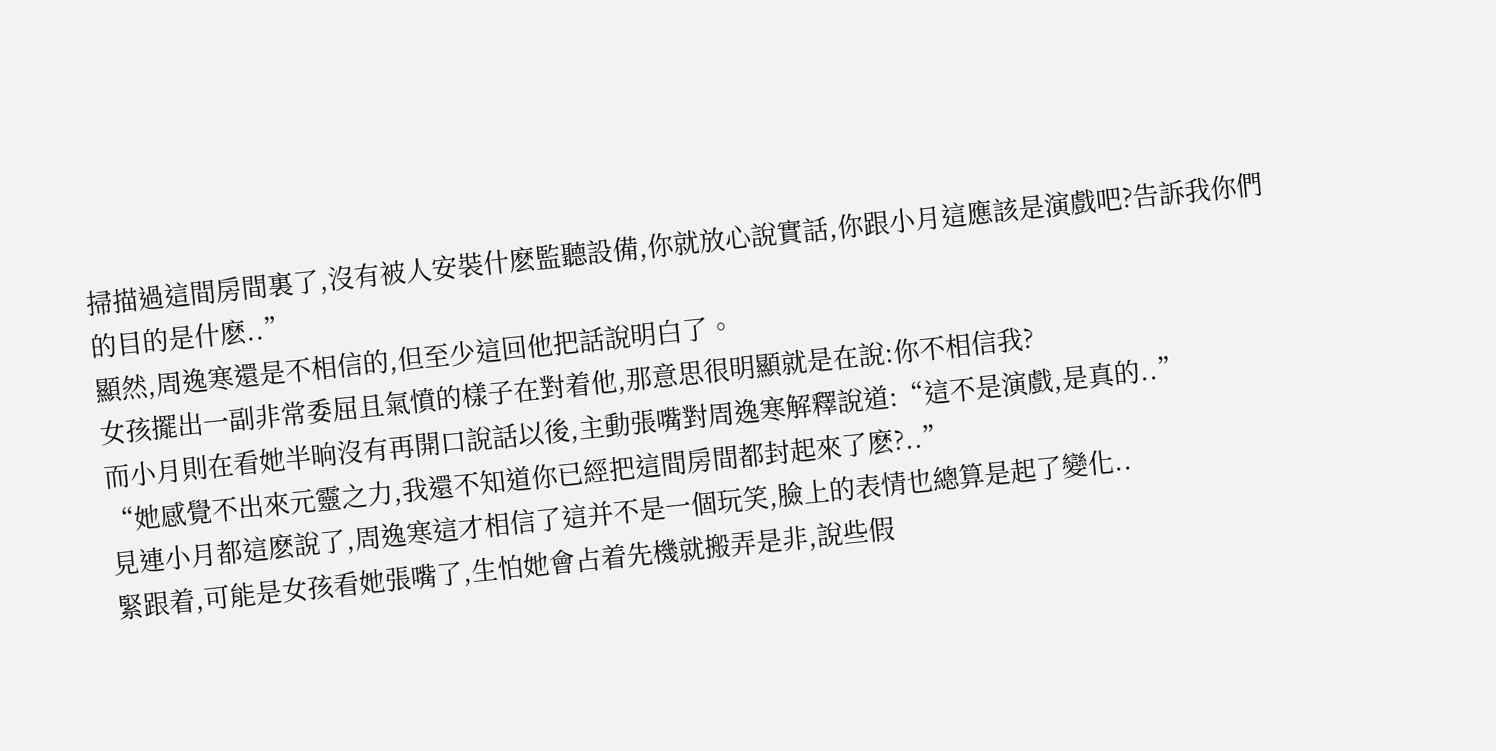掃描過這間房間裏了,沒有被人安裝什麽監聽設備,你就放心說實話,你跟小月這應該是演戲吧?告訴我你們的目的是什麽..”
顯然,周逸寒還是不相信的,但至少這回他把話說明白了。
女孩擺出一副非常委屈且氣憤的樣子在對着他,那意思很明顯就是在說:你不相信我?
而小月則在看她半晌沒有再開口說話以後,主動張嘴對周逸寒解釋說道:“這不是演戲,是真的..”
“她感覺不出來元靈之力,我還不知道你已經把這間房間都封起來了麽?..”
見連小月都這麽說了,周逸寒這才相信了這并不是一個玩笑,臉上的表情也總算是起了變化..
緊跟着,可能是女孩看她張嘴了,生怕她會占着先機就搬弄是非,說些假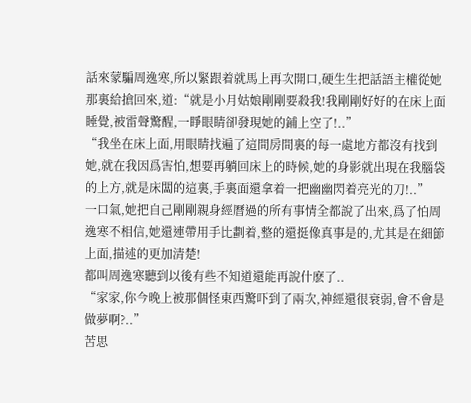話來蒙騙周逸寒,所以緊跟着就馬上再次開口,硬生生把話語主權從她那裏給搶回來,道:“就是小月姑娘剛剛要殺我!我剛剛好好的在床上面睡覺,被雷聲驚醒,一睜眼睛卻發現她的鋪上空了!..”
“我坐在床上面,用眼睛找遍了這間房間裏的每一處地方都沒有找到她,就在我因爲害怕,想要再躺回床上的時候,她的身影就出現在我腦袋的上方,就是床闆的這裏,手裏面還拿着一把幽幽閃着亮光的刀!..”
一口氣,她把自己剛剛親身經曆過的所有事情全都說了出來,爲了怕周逸寒不相信,她還連帶用手比劃着,整的還挺像真事是的,尤其是在細節上面,描述的更加清楚!
都叫周逸寒聽到以後有些不知道還能再說什麽了..
“家家,你今晚上被那個怪東西驚吓到了兩次,神經還很衰弱,會不會是做夢啊?..”
苦思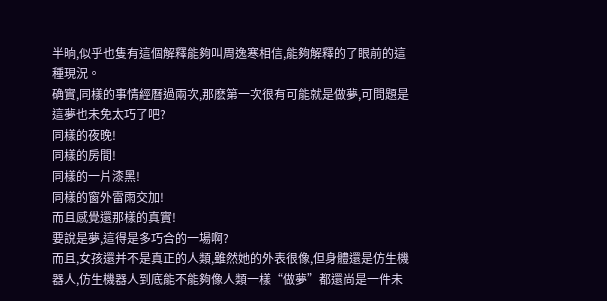半晌,似乎也隻有這個解釋能夠叫周逸寒相信,能夠解釋的了眼前的這種現況。
确實,同樣的事情經曆過兩次,那麽第一次很有可能就是做夢,可問題是這夢也未免太巧了吧?
同樣的夜晚!
同樣的房間!
同樣的一片漆黑!
同樣的窗外雷雨交加!
而且感覺還那樣的真實!
要說是夢,這得是多巧合的一場啊?
而且,女孩還并不是真正的人類,雖然她的外表很像,但身體還是仿生機器人,仿生機器人到底能不能夠像人類一樣“做夢”都還尚是一件未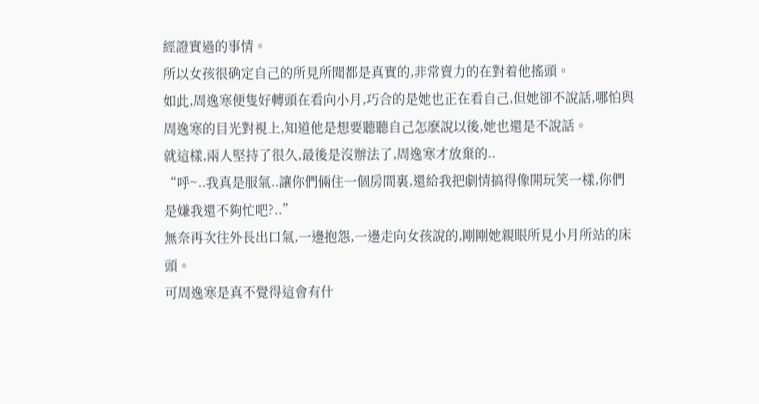經證實過的事情。
所以女孩很确定自己的所見所聞都是真實的,非常賣力的在對着他搖頭。
如此,周逸寒便隻好轉頭在看向小月,巧合的是她也正在看自己,但她卻不說話,哪怕與周逸寒的目光對視上,知道他是想要聽聽自己怎麽說以後,她也還是不說話。
就這樣,兩人堅持了很久,最後是沒辦法了,周逸寒才放棄的..
“呼~..我真是服氣..讓你們倆住一個房間裏,還給我把劇情搞得像開玩笑一樣,你們是嫌我還不夠忙吧?..”
無奈再次往外長出口氣,一邊抱怨,一邊走向女孩說的,剛剛她親眼所見小月所站的床頭。
可周逸寒是真不覺得這會有什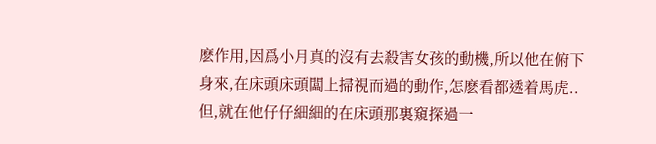麽作用,因爲小月真的沒有去殺害女孩的動機,所以他在俯下身來,在床頭床頭闆上掃視而過的動作,怎麽看都透着馬虎..
但,就在他仔仔細細的在床頭那裏窺探過一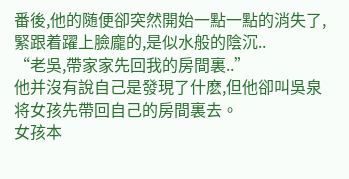番後,他的随便卻突然開始一點一點的消失了,緊跟着躍上臉龐的,是似水般的陰沉..
“老吳,帶家家先回我的房間裏..”
他并沒有說自己是發現了什麽,但他卻叫吳泉将女孩先帶回自己的房間裏去。
女孩本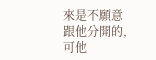來是不願意跟他分開的,可他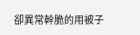卻異常幹脆的用被子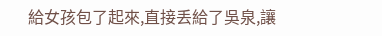給女孩包了起來,直接丢給了吳泉,讓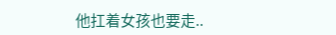他扛着女孩也要走..